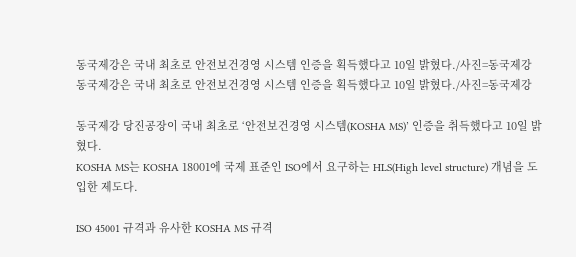동국제강은 국내 최초로 안전보건경영 시스템 인증을 획득했다고 10일 밝혔다./사진=동국제강
동국제강은 국내 최초로 안전보건경영 시스템 인증을 획득했다고 10일 밝혔다./사진=동국제강

동국제강 당진공장이 국내 최초로 ‘안전보건경영 시스템(KOSHA MS)’ 인증을 취득했다고 10일 밝혔다.
KOSHA MS는 KOSHA 18001에 국제 표준인 ISO에서 요구하는 HLS(High level structure) 개념을 도입한 제도다.

ISO 45001 규격과 유사한 KOSHA MS 규격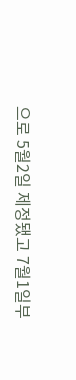으로 5월2일 제정됐고 7월1일부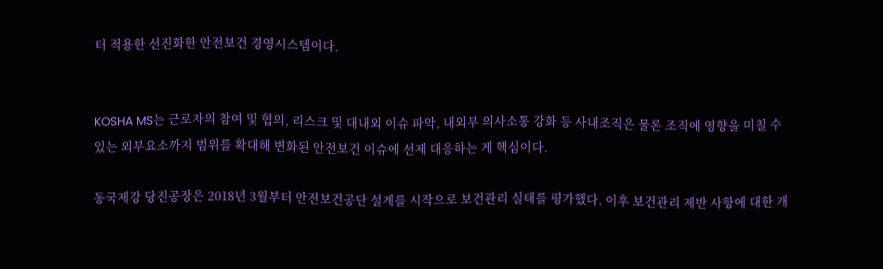터 적용한 선진화한 안전보건 경영시스템이다.


KOSHA MS는 근로자의 참여 및 협의, 리스크 및 대내외 이슈 파악, 내외부 의사소통 강화 등 사내조직은 물론 조직에 영향을 미칠 수 있는 외부요소까지 범위를 확대해 변화된 안전보건 이슈에 선제 대응하는 게 핵심이다.

동국제강 당진공장은 2018년 3월부터 안전보건공단 설계를 시작으로 보건관리 실태를 평가했다. 이후 보건관리 제반 사항에 대한 개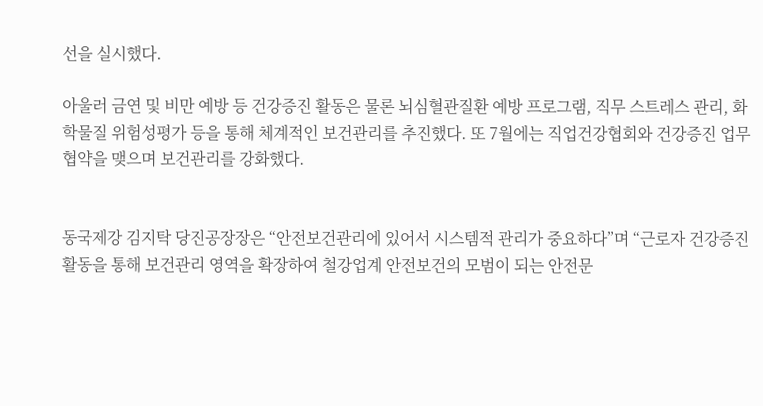선을 실시했다.

아울러 금연 및 비만 예방 등 건강증진 활동은 물론 뇌심혈관질환 예방 프로그램, 직무 스트레스 관리, 화학물질 위험성평가 등을 통해 체계적인 보건관리를 추진했다. 또 7월에는 직업건강협회와 건강증진 업무협약을 맺으며 보건관리를 강화했다.


동국제강 김지탁 당진공장장은 “안전보건관리에 있어서 시스템적 관리가 중요하다”며 “근로자 건강증진 활동을 통해 보건관리 영역을 확장하여 철강업계 안전보건의 모범이 되는 안전문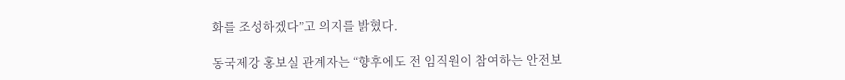화를 조성하겠다”고 의지를 밝혔다.

동국제강 홍보실 관계자는 “향후에도 전 임직원이 참여하는 안전보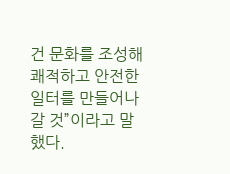건 문화를 조성해 쾌적하고 안전한 일터를 만들어나갈 것”이라고 말했다.